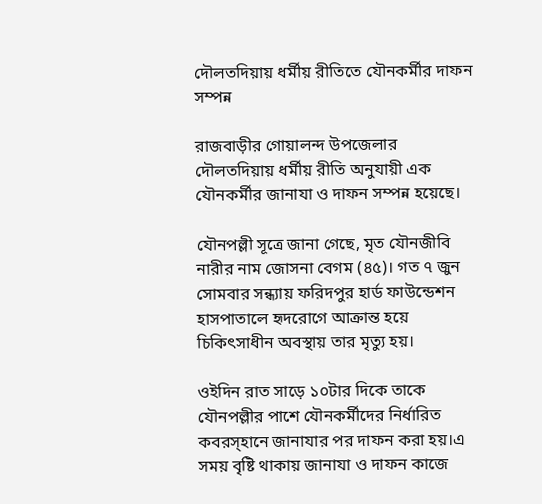দৌলতদিয়ায় ধর্মীয় রীতিতে যৌনকর্মীর দাফন সম্পন্ন

রাজবাড়ীর গোয়ালন্দ উপজেলার দৌলতদিয়ায় ধর্মীয় রীতি অনুযায়ী এক যৌনকর্মীর জানাযা ও দাফন সম্পন্ন হয়েছে।

যৌনপল্লী সূত্রে জানা গেছে, মৃত যৌনজীবি নারীর নাম জোসনা বেগম (৪৫)। গত ৭ জুন সোমবার সন্ধ্যায় ফরিদপুর হার্ড ফাউন্ডেশন হাসপাতালে হৃদরোগে আক্রান্ত হয়ে চিকিৎসাধীন অবস্থায় তার মৃত্যু হয়।

ওইদিন রাত সাড়ে ১০টার দিকে তাকে যৌনপল্লীর পাশে যৌনকর্মীদের নির্ধারিত কবরস্হানে জানাযার পর দাফন করা হয়।এ সময় বৃষ্টি থাকায় জানাযা ও দাফন কাজে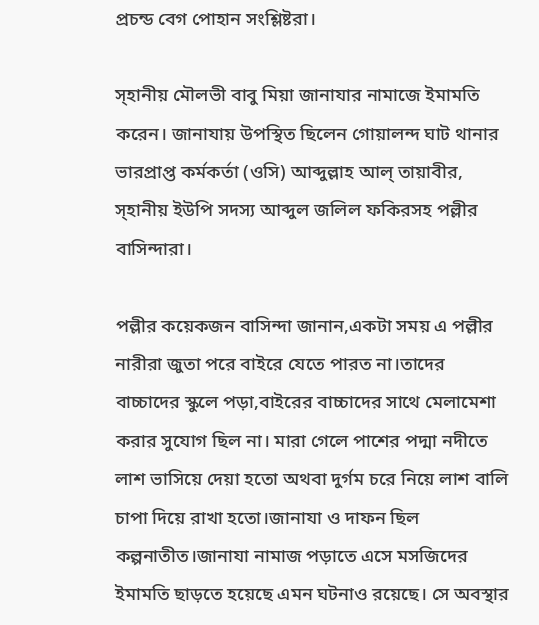প্রচন্ড বেগ পোহান সংশ্লিষ্টরা।

স্হানীয় মৌলভী বাবু মিয়া জানাযার নামাজে ইমামতি করেন। জানাযায় উপস্থিত ছিলেন গোয়ালন্দ ঘাট থানার ভারপ্রাপ্ত কর্মকর্তা (ওসি) আব্দুল্লাহ আল্ তায়াবীর, স্হানীয় ইউপি সদস্য আব্দুল জলিল ফকিরসহ পল্লীর বাসিন্দারা।

পল্লীর কয়েকজন বাসিন্দা জানান,একটা সময় এ পল্লীর নারীরা জুতা পরে বাইরে যেতে পারত না।তাদের বাচ্চাদের স্কুলে পড়া,বাইরের বাচ্চাদের সাথে মেলামেশা করার সুযোগ ছিল না। মারা গেলে পাশের পদ্মা নদীতে লাশ ভাসিয়ে দেয়া হতো অথবা দুর্গম চরে নিয়ে লাশ বালি চাপা দিয়ে রাখা হতো।জানাযা ও দাফন ছিল কল্পনাতীত।জানাযা নামাজ পড়াতে এসে মসজিদের ইমামতি ছাড়তে হয়েছে এমন ঘটনাও রয়েছে। সে অবস্থার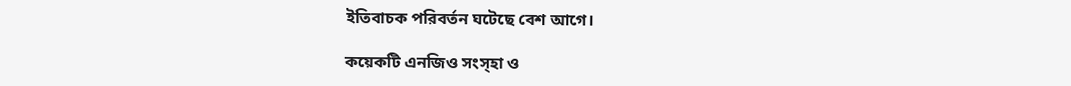ইতিবাচক পরিবর্তন ঘটেছে বেশ আগে।

কয়েকটি এনজিও সংস্হা ও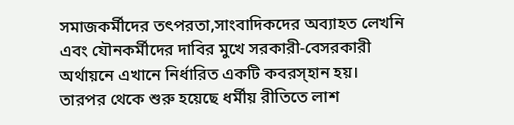সমাজকর্মীদের তৎপরতা,সাংবাদিকদের অব্যাহত লেখনি এবং যৌনকর্মীদের দাবির মুখে সরকারী-বেসরকারী অর্থায়নে এখানে নির্ধারিত একটি কবরস্হান হয়। তারপর থেকে শুরু হয়েছে ধর্মীয় রীতিতে লাশ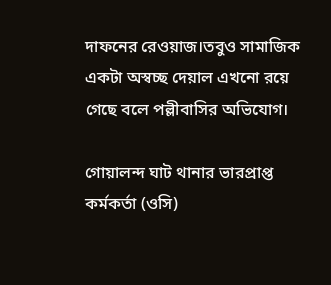দাফনের রেওয়াজ।তবুও সামাজিক একটা অস্বচ্ছ দেয়াল এখনো রয়ে গেছে বলে পল্লীবাসির অভিযোগ।

গোয়ালন্দ ঘাট থানার ভারপ্রাপ্ত কর্মকর্তা (ওসি)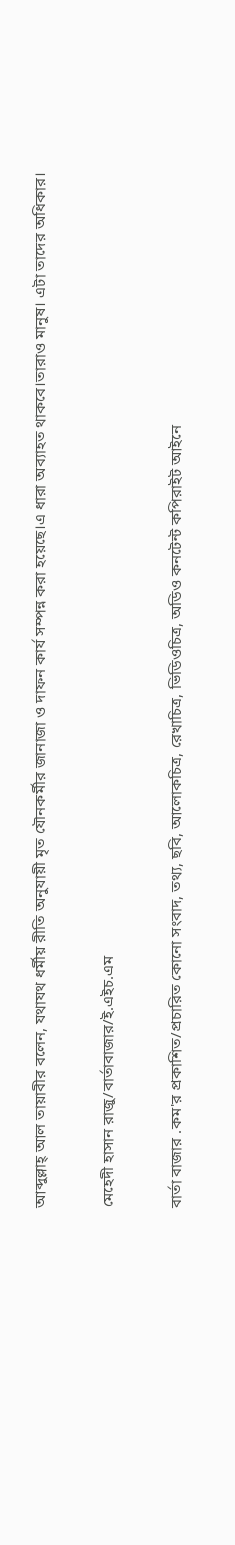আব্দুল্লাহ্ আল তায়াবীর বলেন, যথাযথ ধর্মীয় রীতি অনুযায়ী মৃত যৌনকর্মীর জানাজা ও দাফন কার্য সম্পন্ন করা হয়েছে।এ ধারা অব্যাহত থাকবে।তারাও মানুষ। এটা তাদের অধিকার।

মেহেদী হাসান রাজু/বার্তাবাজার/ই.এইচ.এম

বার্তা বাজার .কম'র প্রকাশিত/প্রচারিত কোনো সংবাদ, তথ্য, ছবি, আলোকচিত্র, রেখাচিত্র, ভিডিওচিত্র, অডিও কনটেন্ট কপিরাইট আইনে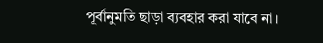পূর্বানুমতি ছাড়া ব্যবহার করা যাবে না।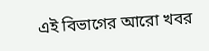এই বিভাগের আরো খবর